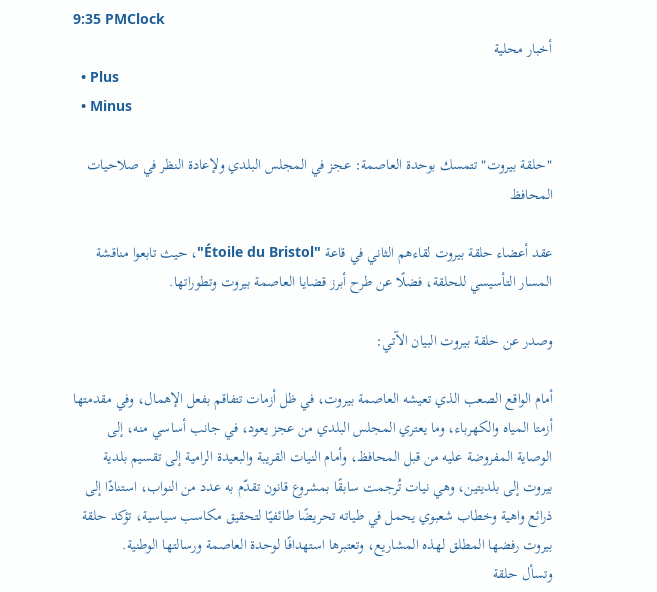9:35 PMClock
أخبار محلية
  • Plus
  • Minus

"حلقة بيروت" تتمسك بوحدة العاصمة: عجز في المجلس البلدي ولإعادة النظر في صلاحيات المحافظ

عقد أعضاء حلقة بيروت لقاءهم الثاني في قاعة "Étoile du Bristol"، حيث تابعوا مناقشة المسار التأسيسي للحلقة، فضلًا عن طرح أبرز قضايا العاصمة بيروت وتطوراتها.

وصدر عن حلقة بيروت البيان الآتي:

أمام الواقع الصعب الذي تعيشه العاصمة بيروت، في ظل أزمات تتفاقم بفعل الإهمال، وفي مقدمتها أزمتا المياه والكهرباء، وما يعتري المجلس البلدي من عجز يعود، في جانب أساسي منه، إلى الوصاية المفروضة عليه من قبل المحافظ، وأمام النيات القريبة والبعيدة الرامية إلى تقسيم بلدية بيروت إلى بلديتين، وهي نيات تُرجمت سابقًا بمشروع قانون تقدّم به عدد من النواب، استنادًا إلى ذرائع واهية وخطاب شعبوي يحمل في طياته تحريضًا طائفيًا لتحقيق مكاسب سياسية، تؤكد حلقة بيروت رفضها المطلق لهذه المشاريع، وتعتبرها استهدافًا لوحدة العاصمة ورسالتها الوطنية.
وتسأل حلقة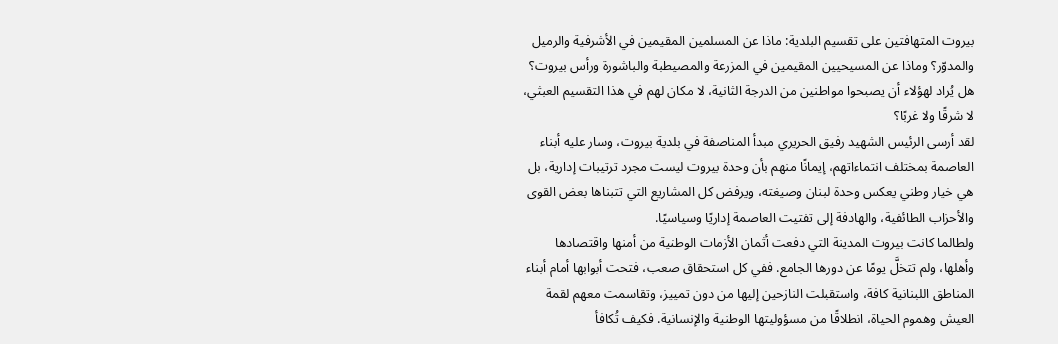بيروت المتهافتين على تقسيم البلدية: ماذا عن المسلمين المقيمين في الأشرفية والرميل والمدوّر؟ وماذا عن المسيحيين المقيمين في المزرعة والمصيطبة والباشورة ورأس بيروت؟ هل يُراد لهؤلاء أن يصبحوا مواطنين من الدرجة الثانية، لا مكان لهم في هذا التقسيم العبثي، لا شرقًا ولا غربًا؟
لقد أرسى الرئيس الشهيد رفيق الحريري مبدأ المناصفة في بلدية بيروت، وسار عليه أبناء العاصمة بمختلف انتماءاتهم، إيمانًا منهم بأن وحدة بيروت ليست مجرد ترتيبات إدارية، بل هي خيار وطني يعكس وحدة لبنان وصيغته، ويرفض كل المشاريع التي تتبناها بعض القوى والأحزاب الطائفية، والهادفة إلى تفتيت العاصمة إداريًا وسياسيًا.
ولطالما كانت بيروت المدينة التي دفعت أثمان الأزمات الوطنية من أمنها واقتصادها وأهلها، ولم تتخلَّ يومًا عن دورها الجامع. ففي كل استحقاق صعب، فتحت أبوابها أمام أبناء المناطق اللبنانية كافة، واستقبلت النازحين إليها من دون تمييز، وتقاسمت معهم لقمة العيش وهموم الحياة، انطلاقًا من مسؤوليتها الوطنية والإنسانية. فكيف تُكافأ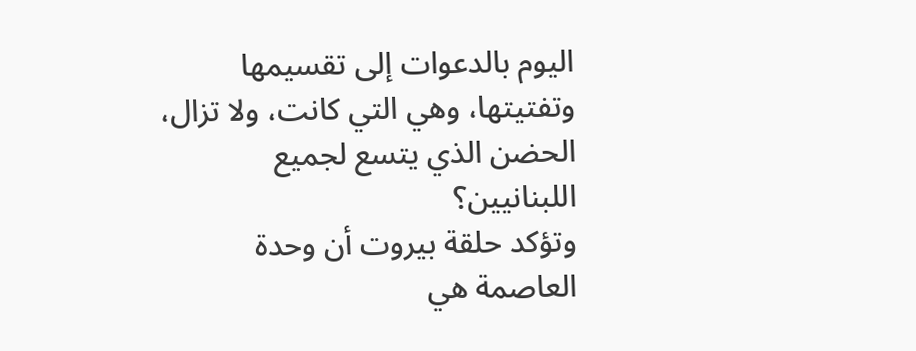اليوم بالدعوات إلى تقسيمها وتفتيتها، وهي التي كانت، ولا تزال، الحضن الذي يتسع لجميع اللبنانيين؟
وتؤكد حلقة بيروت أن وحدة العاصمة هي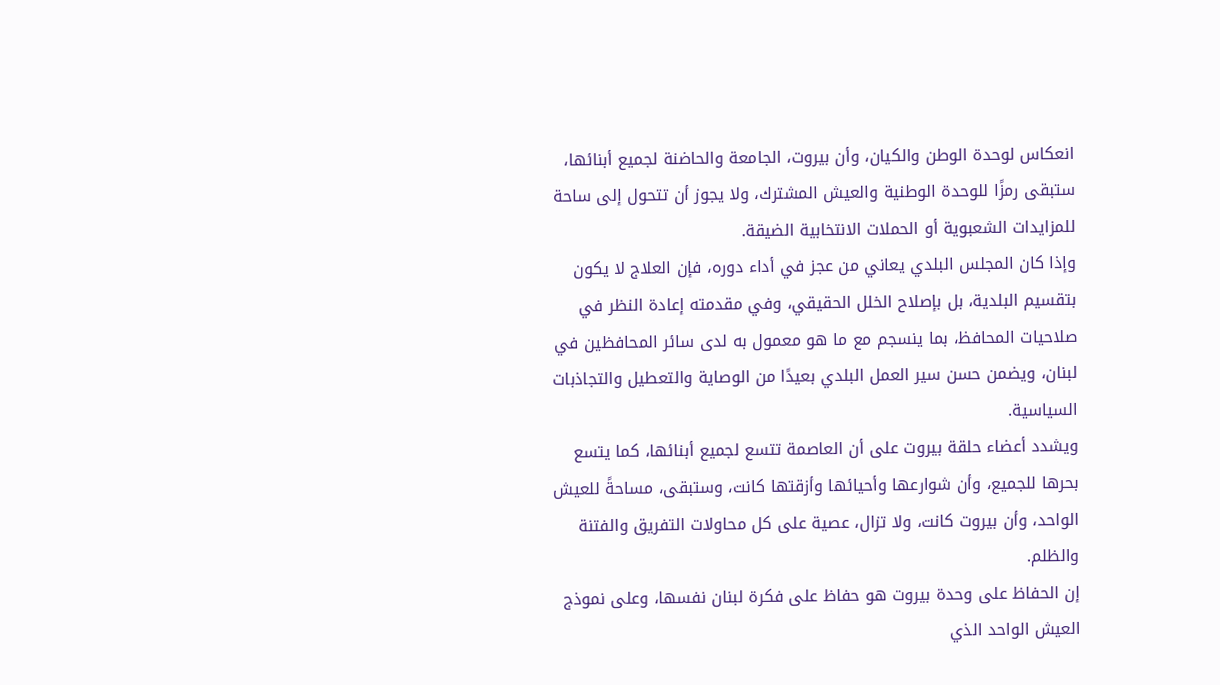انعكاس لوحدة الوطن والكيان، وأن بيروت، الجامعة والحاضنة لجميع أبنائها، ستبقى رمزًا للوحدة الوطنية والعيش المشترك، ولا يجوز أن تتحول إلى ساحة للمزايدات الشعبوية أو الحملات الانتخابية الضيقة.
وإذا كان المجلس البلدي يعاني من عجز في أداء دوره، فإن العلاج لا يكون بتقسيم البلدية، بل بإصلاح الخلل الحقيقي، وفي مقدمته إعادة النظر في صلاحيات المحافظ، بما ينسجم مع ما هو معمول به لدى سائر المحافظين في لبنان، ويضمن حسن سير العمل البلدي بعيدًا من الوصاية والتعطيل والتجاذبات السياسية.
ويشدد أعضاء حلقة بيروت على أن العاصمة تتسع لجميع أبنائها، كما يتسع بحرها للجميع، وأن شوارعها وأحيائها وأزقتها كانت، وستبقى، مساحةً للعيش الواحد، وأن بيروت كانت، ولا تزال، عصية على كل محاولات التفريق والفتنة والظلم.
إن الحفاظ على وحدة بيروت هو حفاظ على فكرة لبنان نفسها، وعلى نموذج العيش الواحد الذي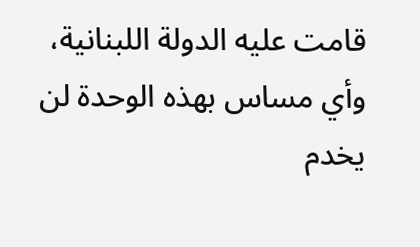قامت عليه الدولة اللبنانية، وأي مساس بهذه الوحدة لن يخدم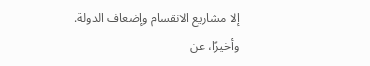إلا مشاريع الانقسام وإضعاف الدولة.
وأخيرًا، عن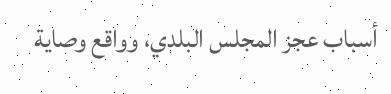أسباب عجز المجلس البلدي، وواقع وصاية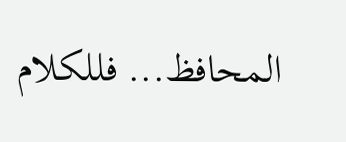المحافظ... فللكلام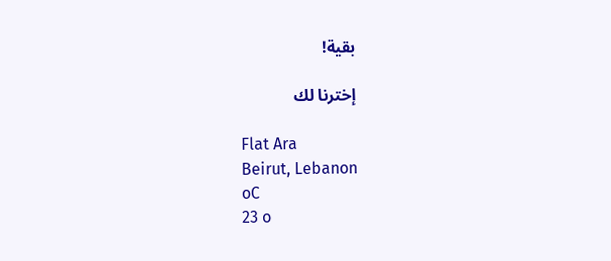بقية!

إخترنا لك

Flat Ara
Beirut, Lebanon
oC
23 o